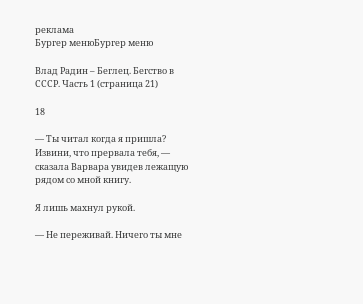реклама
Бургер менюБургер меню

Влад Радин – Беглец. Бегство в СССР. Часть 1 (страница 21)

18

— Ты читал когда я пришла? Извини, что прервала тебя, — сказала Варвара увидев лежащую рядом со мной книгу.

Я лишь махнул рукой.

— Не переживай. Ничего ты мне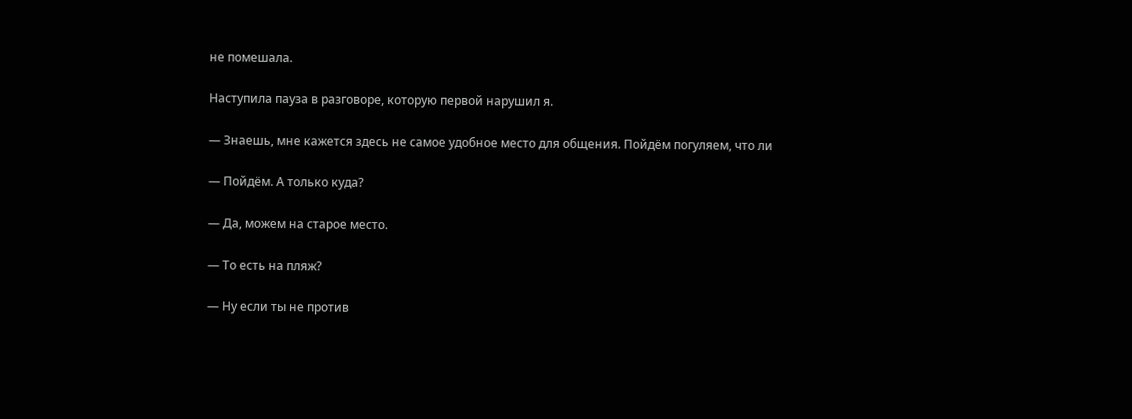не помешала.

Наступила пауза в разговоре, которую первой нарушил я.

— Знаешь, мне кажется здесь не самое удобное место для общения. Пойдём погуляем, что ли

— Пойдём. А только куда?

— Да, можем на старое место.

— То есть на пляж?

— Ну если ты не против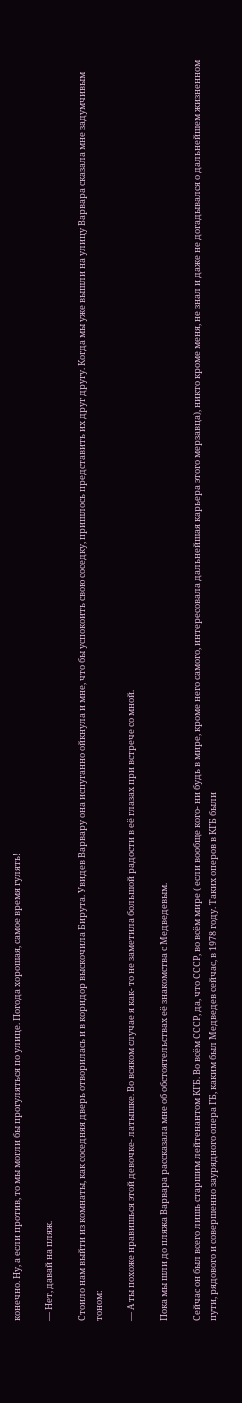конечно. Ну, а если против, то мы могли бы прогуляться по улице. Погода хорошая, самое время гулять!

— Нет, давай на пляж.

Стоило нам выйти из комнаты, как соседняя дверь отворилась и в коридор выскочила Бирута. Увидев Варвару она испуганно ойкнула и мне, что бы успокоить свою соседку, пришлось представить их друг другу. Когда мы уже вышли на улицу Варвара сказала мне задумчивым тоном:

— А ты похоже нравишься этой девочке- латышке. Во всяком случае я как- то не заметила большой радости в её глазах при встрече со мной.

Пока мы шли до пляжа Варвара рассказала мне об обстоятельствах её знакомства с Медведевым.

Сейчас он был всего лишь старшим лейтенантом КГБ. Во всём СССР, да, что СССР, во всём мире ( если вообще кого- ни будь в мире, кроме него самого, интересовала дальнейшая карьера этого мерзавца), никто кроме меня, не знал и даже не догадывался о дальнейшем жизненном пути, рядового и совершенно заурядного опера ГБ, каким был Медведев сейчас, в 1978 году. Таких оперов в КГБ были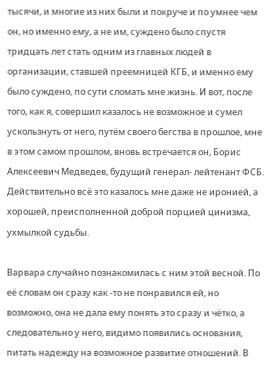тысячи, и многие из них были и покруче и по умнее чем он, но именно ему, а не им, суждено было спустя тридцать лет стать одним из главных людей в организации, ставшей преемницей КГБ, и именно ему было суждено, по сути сломать мне жизнь. И вот, после того, как я, совершил казалось не возможное и сумел ускользнуть от него, путём своего бегства в прошлое, мне в этом самом прошлом, вновь встречается он, Борис Алексеевич Медведев, будущий генерал- лейтенант ФСБ. Действительно всё это казалось мне даже не иронией, а хорошей, преисполненной доброй порцией цинизма, ухмылкой судьбы.

Варвара случайно познакомилась с ним этой весной. По её словам он сразу как -то не понравился ей, но возможно, она не дала ему понять это сразу и чётко, а следовательно у него, видимо появились основания, питать надежду на возможное развитие отношений. В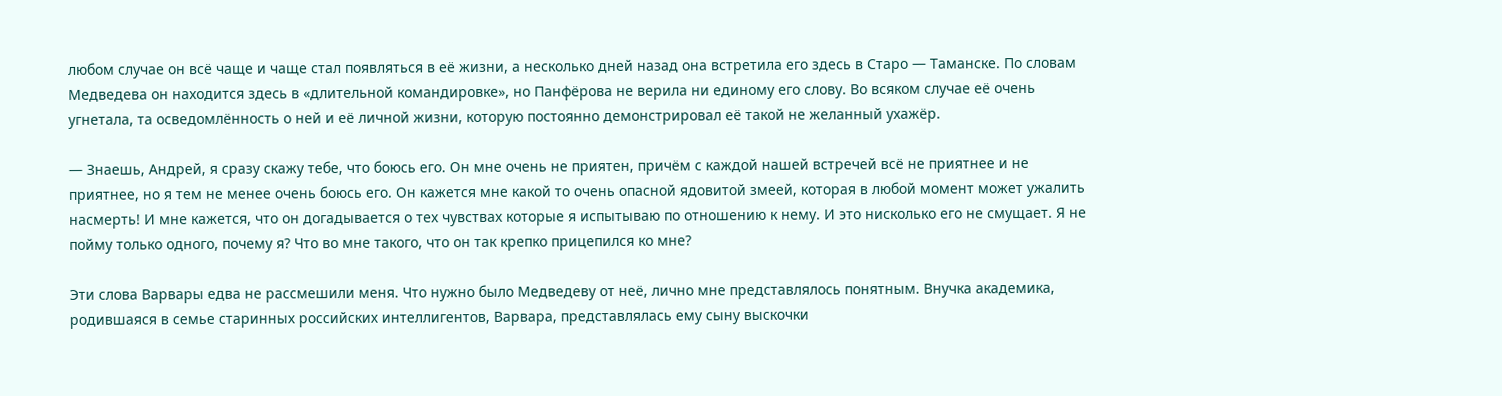любом случае он всё чаще и чаще стал появляться в её жизни, а несколько дней назад она встретила его здесь в Старо — Таманске. По словам Медведева он находится здесь в «длительной командировке», но Панфёрова не верила ни единому его слову. Во всяком случае её очень угнетала, та осведомлённость о ней и её личной жизни, которую постоянно демонстрировал её такой не желанный ухажёр.

— Знаешь, Андрей, я сразу скажу тебе, что боюсь его. Он мне очень не приятен, причём с каждой нашей встречей всё не приятнее и не приятнее, но я тем не менее очень боюсь его. Он кажется мне какой то очень опасной ядовитой змеей, которая в любой момент может ужалить насмерть! И мне кажется, что он догадывается о тех чувствах которые я испытываю по отношению к нему. И это нисколько его не смущает. Я не пойму только одного, почему я? Что во мне такого, что он так крепко прицепился ко мне?

Эти слова Варвары едва не рассмешили меня. Что нужно было Медведеву от неё, лично мне представлялось понятным. Внучка академика, родившаяся в семье старинных российских интеллигентов, Варвара, представлялась ему сыну выскочки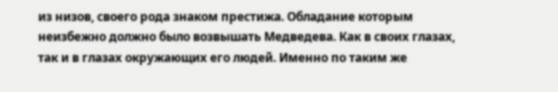из низов, своего рода знаком престижа. Обладание которым неизбежно должно было возвышать Медведева. Как в своих глазах, так и в глазах окружающих его людей. Именно по таким же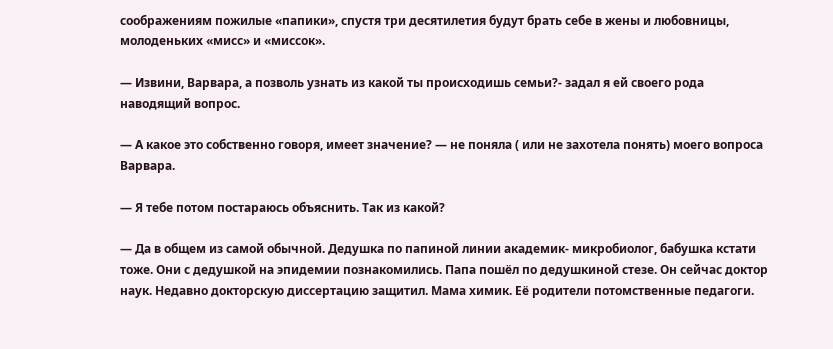соображениям пожилые «папики», спустя три десятилетия будут брать себе в жены и любовницы, молоденьких «мисс» и «миссок».

— Извини, Варвара, а позволь узнать из какой ты происходишь семьи?- задал я ей своего рода наводящий вопрос.

— А какое это собственно говоря, имеет значение? — не поняла ( или не захотела понять) моего вопроса Варвара.

— Я тебе потом постараюсь объяснить. Так из какой?

— Да в общем из самой обычной. Дедушка по папиной линии академик- микробиолог, бабушка кстати тоже. Они с дедушкой на эпидемии познакомились. Папа пошёл по дедушкиной стезе. Он сейчас доктор наук. Недавно докторскую диссертацию защитил. Мама химик. Её родители потомственные педагоги.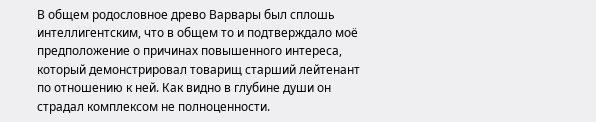В общем родословное древо Варвары был сплошь интеллигентским, что в общем то и подтверждало моё предположение о причинах повышенного интереса, который демонстрировал товарищ старший лейтенант по отношению к ней. Как видно в глубине души он страдал комплексом не полноценности.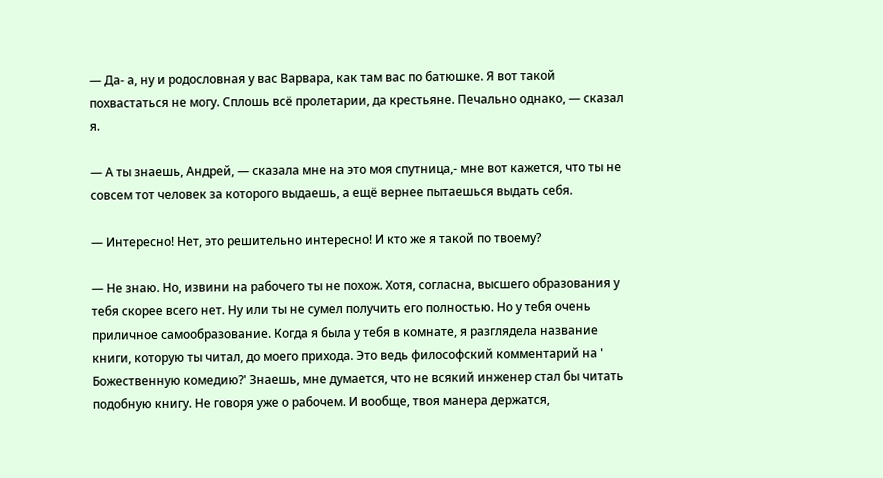— Да- а, ну и родословная у вас Варвара, как там вас по батюшке. Я вот такой похвастаться не могу. Сплошь всё пролетарии, да крестьяне. Печально однако, — сказал я.

— А ты знаешь, Андрей, — сказала мне на это моя спутница,- мне вот кажется, что ты не совсем тот человек за которого выдаешь, а ещё вернее пытаешься выдать себя.

— Интересно! Нет, это решительно интересно! И кто же я такой по твоему?

— Не знаю. Но, извини на рабочего ты не похож. Хотя, согласна, высшего образования у тебя скорее всего нет. Ну или ты не сумел получить его полностью. Но у тебя очень приличное самообразование. Когда я была у тебя в комнате, я разглядела название книги, которую ты читал, до моего прихода. Это ведь философский комментарий на ' Божественную комедию?' Знаешь, мне думается, что не всякий инженер стал бы читать подобную книгу. Не говоря уже о рабочем. И вообще, твоя манера держатся,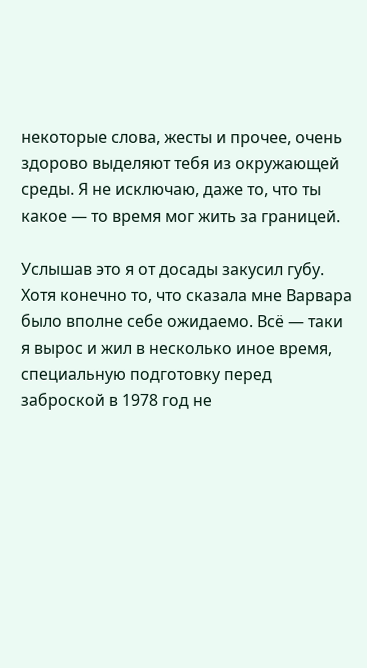некоторые слова, жесты и прочее, очень здорово выделяют тебя из окружающей среды. Я не исключаю, даже то, что ты какое — то время мог жить за границей.

Услышав это я от досады закусил губу. Хотя конечно то, что сказала мне Варвара было вполне себе ожидаемо. Всё — таки я вырос и жил в несколько иное время, специальную подготовку перед заброской в 1978 год не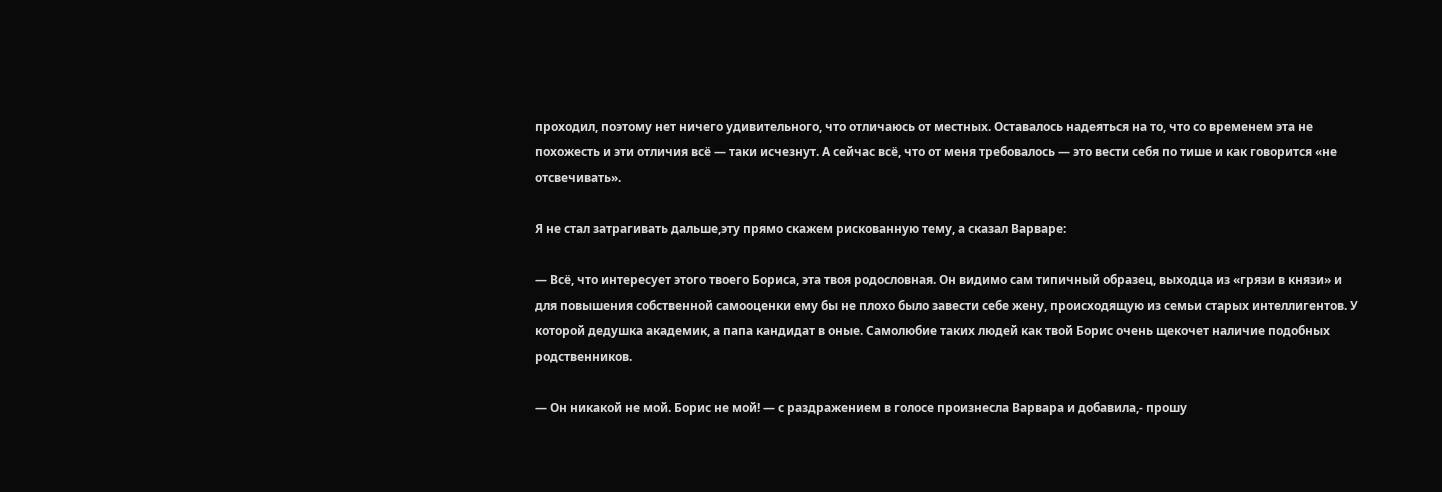проходил, поэтому нет ничего удивительного, что отличаюсь от местных. Оставалось надеяться на то, что со временем эта не похожесть и эти отличия всё — таки исчезнут. А сейчас всё, что от меня требовалось — это вести себя по тише и как говорится «не отсвечивать».

Я не стал затрагивать дальше,эту прямо скажем рискованную тему, а сказал Варваре:

— Всё, что интересует этого твоего Бориса, эта твоя родословная. Он видимо сам типичный образец, выходца из «грязи в князи» и для повышения собственной самооценки ему бы не плохо было завести себе жену, происходящую из семьи старых интеллигентов. У которой дедушка академик, а папа кандидат в оные. Самолюбие таких людей как твой Борис очень щекочет наличие подобных родственников.

— Он никакой не мой. Борис не мой! — с раздражением в голосе произнесла Варвара и добавила,- прошу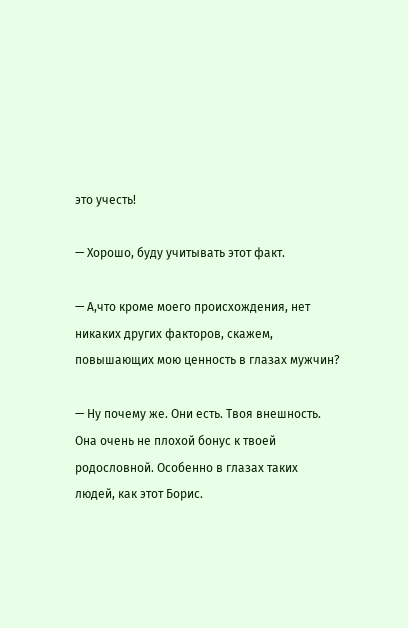это учесть!

— Хорошо, буду учитывать этот факт.

— А,что кроме моего происхождения, нет никаких других факторов, скажем, повышающих мою ценность в глазах мужчин?

— Ну почему же. Они есть. Твоя внешность. Она очень не плохой бонус к твоей родословной. Особенно в глазах таких людей, как этот Борис.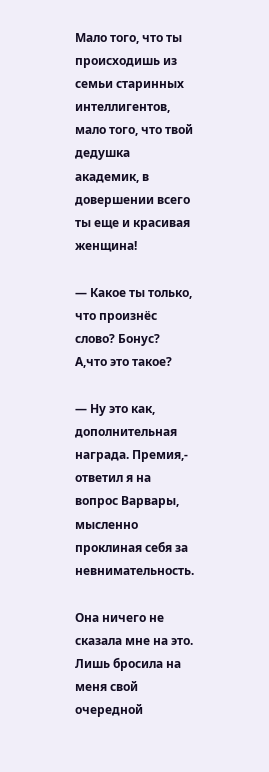Мало того, что ты происходишь из семьи старинных интеллигентов, мало того, что твой дедушка академик, в довершении всего ты еще и красивая женщина!

— Какое ты только, что произнёс слово? Бонус? А,что это такое?

— Ну это как, дополнительная награда. Премия,- ответил я на вопрос Варвары, мысленно проклиная себя за невнимательность.

Она ничего не сказала мне на это. Лишь бросила на меня свой очередной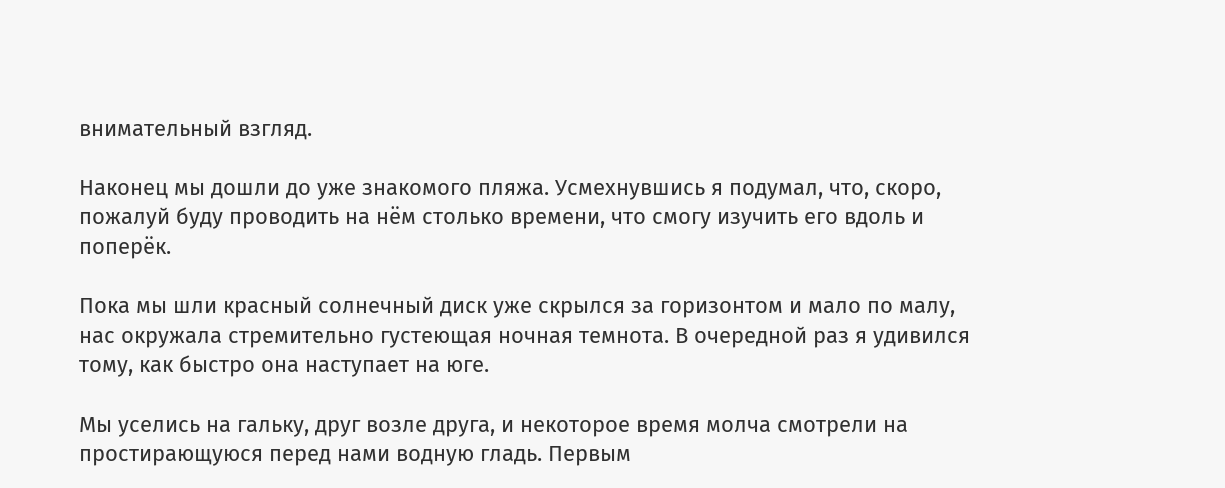внимательный взгляд.

Наконец мы дошли до уже знакомого пляжа. Усмехнувшись я подумал, что, скоро, пожалуй буду проводить на нём столько времени, что смогу изучить его вдоль и поперёк.

Пока мы шли красный солнечный диск уже скрылся за горизонтом и мало по малу, нас окружала стремительно густеющая ночная темнота. В очередной раз я удивился тому, как быстро она наступает на юге.

Мы уселись на гальку, друг возле друга, и некоторое время молча смотрели на простирающуюся перед нами водную гладь. Первым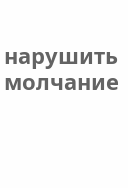нарушить молчание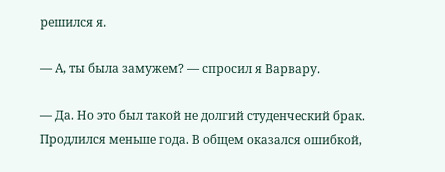решился я.

— А, ты была замужем? — спросил я Варвару.

— Да. Но это был такой не долгий студенческий брак. Продлился меньше года. В общем оказался ошибкой,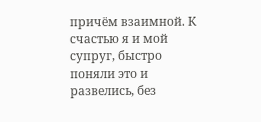причём взаимной. К счастью я и мой супруг, быстро поняли это и развелись, без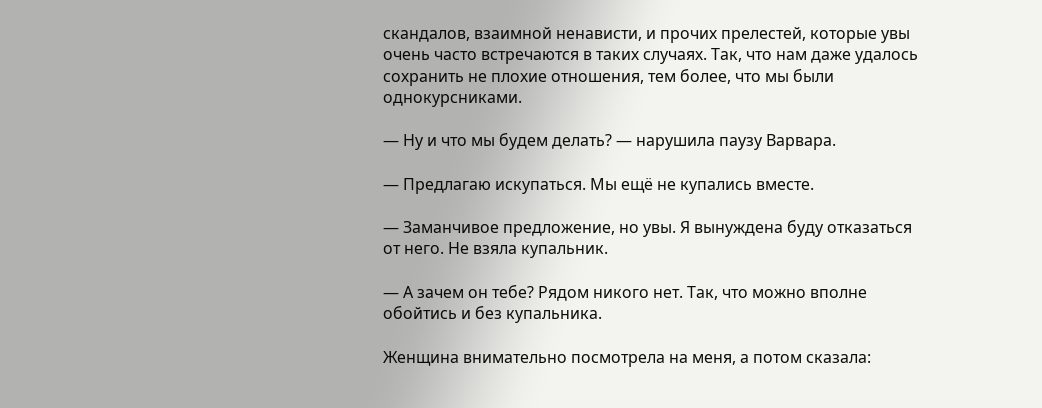скандалов, взаимной ненависти, и прочих прелестей, которые увы очень часто встречаются в таких случаях. Так, что нам даже удалось сохранить не плохие отношения, тем более, что мы были однокурсниками.

— Ну и что мы будем делать? — нарушила паузу Варвара.

— Предлагаю искупаться. Мы ещё не купались вместе.

— Заманчивое предложение, но увы. Я вынуждена буду отказаться от него. Не взяла купальник.

— А зачем он тебе? Рядом никого нет. Так, что можно вполне обойтись и без купальника.

Женщина внимательно посмотрела на меня, а потом сказала: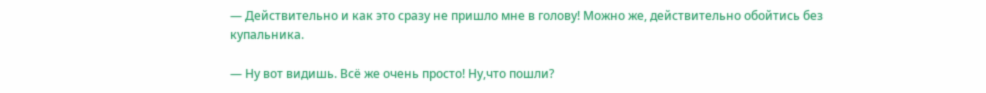— Действительно и как это сразу не пришло мне в голову! Можно же, действительно обойтись без купальника.

— Ну вот видишь. Всё же очень просто! Ну,что пошли?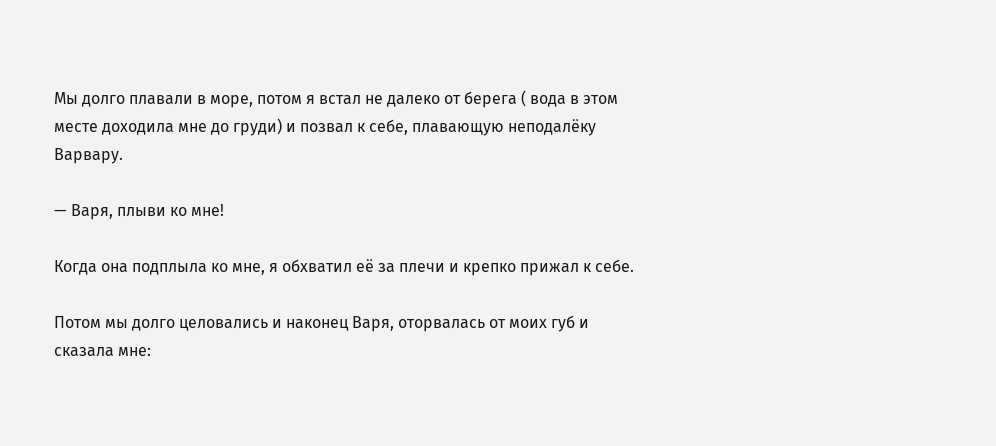Мы долго плавали в море, потом я встал не далеко от берега ( вода в этом месте доходила мне до груди) и позвал к себе, плавающую неподалёку Варвару.

— Варя, плыви ко мне!

Когда она подплыла ко мне, я обхватил её за плечи и крепко прижал к себе.

Потом мы долго целовались и наконец Варя, оторвалась от моих губ и сказала мне: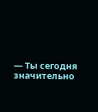— Ты сегодня значительно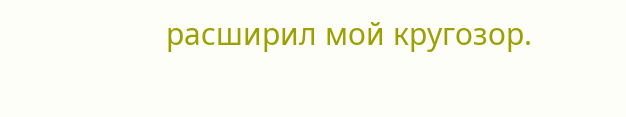расширил мой кругозор.